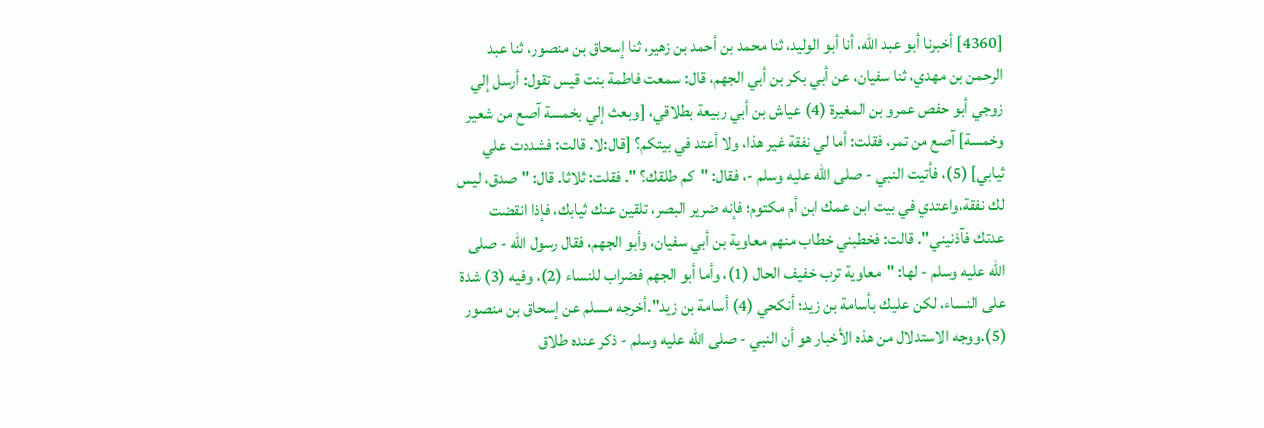[4360] أخبرنا أبو عبد الله، أنا أبو الوليد، ثنا محمد بن أحمد بن زهير، ثنا إسحاق بن منصور، ثنا عبد الرحمن بن مهدي، ثنا سفيان، عن أبي بكر بن أبي الجهم، قال: سمعت فاطمة بنت قيس تقول: أرسل إلي زوجي أبو حفص عمرو بن المغيرة (4) عياش بن أبي ربيعة بطلاقي، [وبعث إلي بخمسة آصع من شعير وخمسة] آصع من تمر، فقلت: أما لي نفقة غير هذا، ولا أعتد في بيتكم؟ [قال:لا. قالت: فشددت علي ثيابي] (5)، فأتيت النبي - صلى الله عليه وسلم -، فقال: "كم طلقك؟ ". فقلت: ثلاثا. قال: "صدق، ليس لك نفقة،واعتدي في بيت ابن عمك ابن أم مكتوم؛ فإنه ضرير البصر، تلقين عنك ثيابك، فإذا انقضت عدتك فآذنيني". قالت: فخطبني خطاب منهم معاوية بن أبي سفيان، وأبو الجهم، فقال رسول الله - صلى الله عليه وسلم - لها: "معاوية ترب خفيف الحال (1)، وأما أبو الجهم فضراب للنساء (2)، وفيه (3) شدة على النساء، لكن عليك بأسامة بن زيد؛ أنكحي (4) أسامة بن زيد".أخرجه مسلم عن إسحاق بن منصور (5).ووجه الاستدلال من هذه الأخبار هو أن النبي - صلى الله عليه وسلم - ذكر عنده طلاق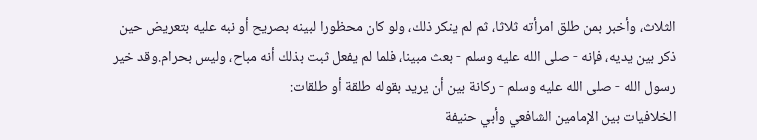الثلاث، وأخبر بمن طلق امرأته ثلاثا، ثم لم ينكر ذلك، ولو كان محظورا لبينه بصريح أو نبه عليه بتعريض حين ذكر بين يديه، فإنه - صلى الله عليه وسلم - بعث مبينا، فلما لم يفعل ثبت بذلك أنه مباح، وليس بحرام.وقد خير رسول الله - صلى الله عليه وسلم - ركانة بين أن يريد بقوله طلقة أو طلقات:
الخلافيات بين الإمامين الشافعي وأبي حنيفة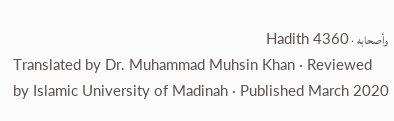وأصحابه · Hadith 4360
Translated by Dr. Muhammad Muhsin Khan · Reviewed by Islamic University of Madinah · Published March 2020